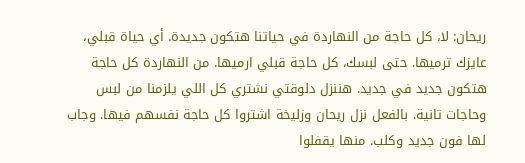ريحان: لا، كل حاجة من النهاردة في حياتنا هتكون جديدة. أي حياة قبلي، عايزك ترميها. حتى لبسك، كل حاجة قبلي ارميها. من النهاردة كل حاجة هتكون جديد في جديد. هننزل دلوقتي نشتري كل اللي يلزمنا من لبس وحاجات تانية. بالفعل نزل ريحان وزليخة اشتروا كل حاجة نفسهم فيها. وجاب لها فون جديد وكلب. منها يقفلوا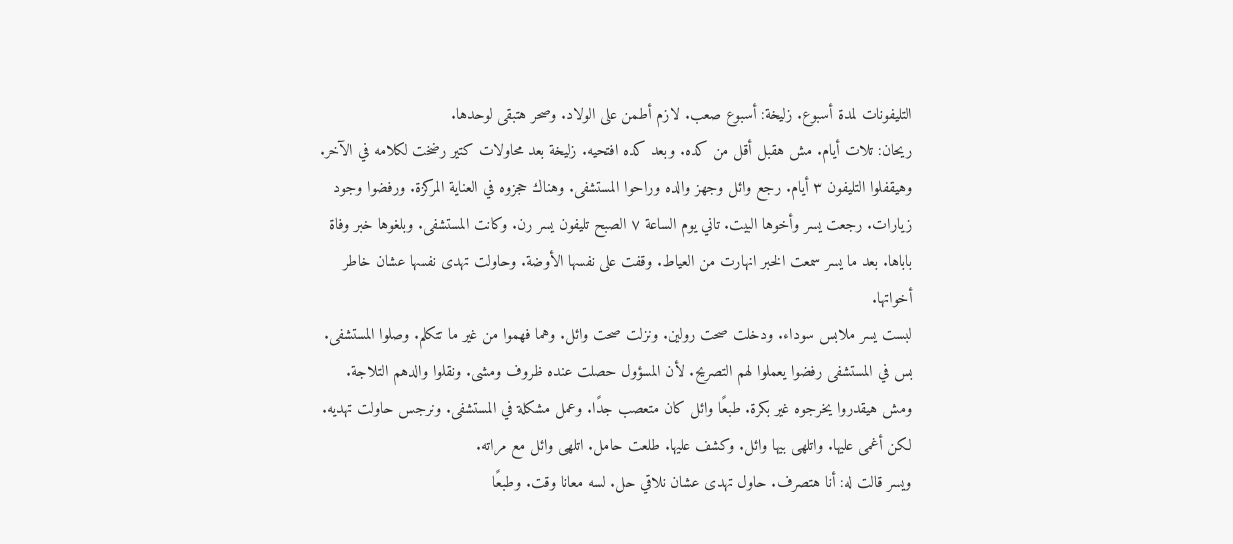التليفونات لمدة أسبوع. زليخة: أسبوع صعب. لازم أطمن على الولاد. وصحر هتبقى لوحدها.
ريحان: تلات أيام. مش هقبل أقل من كده. وبعد كده افتحيه. زليخة بعد محاولات كتير رضخت لكلامه في الآخر. وهيقفلوا التليفون ٣ أيام. رجع وائل وجهز والده وراحوا المستشفى. وهناك حجزوه في العناية المركزة. ورفضوا وجود زيارات. رجعت يسر وأخوها البيت. تاني يوم الساعة ٧ الصبح تليفون يسر رن. وكانت المستشفى. وبلغوها خبر وفاة باباها. بعد ما يسر سمعت الخبر انهارت من العياط. وقفت على نفسها الأوضة. وحاولت تهدى نفسها عشان خاطر أخواتها.
لبست يسر ملابس سوداء. ودخلت صحت رولين. ونزلت صحت وائل. وهما فهموا من غير ما تتكلم. وصلوا المستشفى. بس في المستشفى رفضوا يعملوا لهم التصريح. لأن المسؤول حصلت عنده ظروف ومشى. ونقلوا والدهم التلاجة. ومش هيقدروا يخرجوه غير بكرة. طبعًا وائل كان متعصب جدًا. وعمل مشكلة في المستشفى. ونرجس حاولت تهديه. لكن أغمى عليها. واتلهى بيها وائل. وكشف عليها. طلعت حامل. اتلهى وائل مع مراته.
ويسر قالت له: أنا هتصرف. حاول تهدى عشان نلاقي حل. لسه معانا وقت. وطبعًا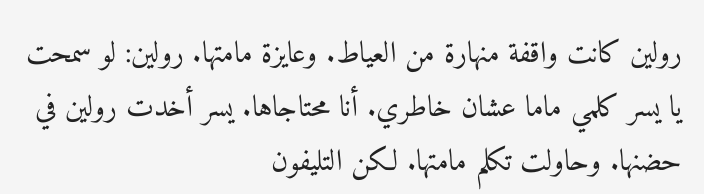رولين كانت واقفة منهارة من العياط. وعايزة مامتها. رولين: لو سمحت يا يسر كلمي ماما عشان خاطري. أنا محتاجاها. يسر أخدت رولين في حضنها. وحاولت تكلم مامتها. لكن التليفون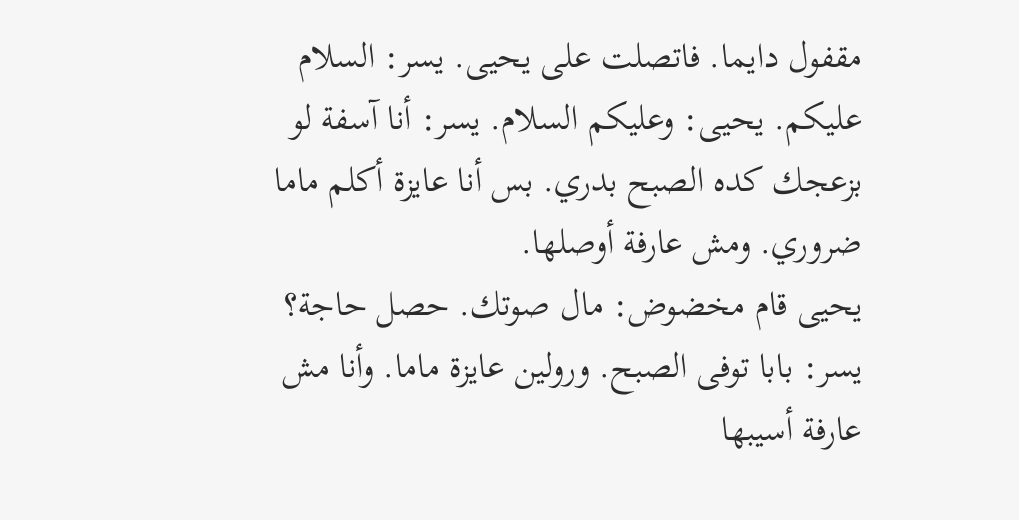مقفول دايما. فاتصلت على يحيى. يسر: السلام عليكم. يحيى: وعليكم السلام. يسر: أنا آسفة لو بزعجك كده الصبح بدري. بس أنا عايزة أكلم ماما ضروري. ومش عارفة أوصلها.
يحيى قام مخضوض: مال صوتك. حصل حاجة؟ يسر: بابا توفى الصبح. ورولين عايزة ماما. وأنا مش عارفة أسيبها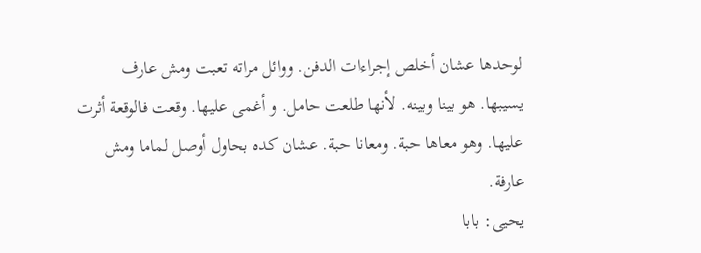لوحدها عشان أخلص إجراءات الدفن. ووائل مراته تعبت ومش عارف يسيبها. هو بينا وبينه. لأنها طلعت حامل. و أغمى عليها. وقعت فالوقعة أثرت عليها. وهو معاها حبة. ومعانا حبة. عشان كده بحاول أوصل لماما ومش عارفة.
يحيى: بابا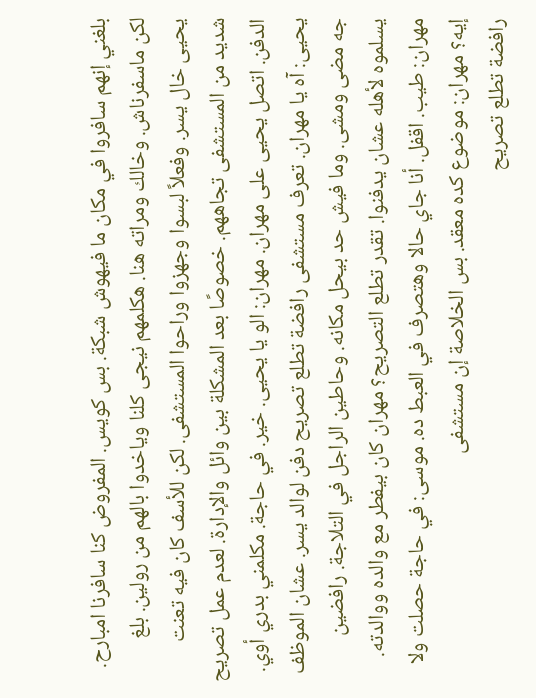بلغني إنهم سافروا في مكان ما فيهوش شبكة. بس كويس. المفروض كنا سافرنا امبارح. لكن ماسفرناش. وخالك ومراته هنا. هكلمهم نيجى كلنا وياخدوا بالهم من رولين. بلغ يحيى خال يسر. وفعلاً لبسوا وجهزوا وراحوا المستشفى. لكن للأسف كان فيه تعنت شديد من المستشفى تجاههم. خصوصًا بعد المشكلة بين وائل والإدارة. لعدم عمل تصريح الدفن. اتصل يحيى على مهران. مهران: الو يا يحيى. خير. في حاجة. مكلمني بدري أوي.
يحيى: آه يا مهران. تعرف مستشفى رافضة تطلع تصريح دفن لوالد يسر. عشان الموظف جه مضى ومشى. وما فيش حد بيحل مكانه. وحاطين الراجل في التلاجة. رافضين يسلموه لأهله عشان يدفنوا. تقدر تطلع التصريح؟ مهران كان بيفطر مع والده ووالدته. مهران: طيب. اقفل. أنا جاي حالا وهتصرف في العبط ده. موسى: في حاجة حصلت ولا إيه؟ مهران: موضوع كده معقد. بس الخلاصة إن مستشفى
رافضة تطلع تصريح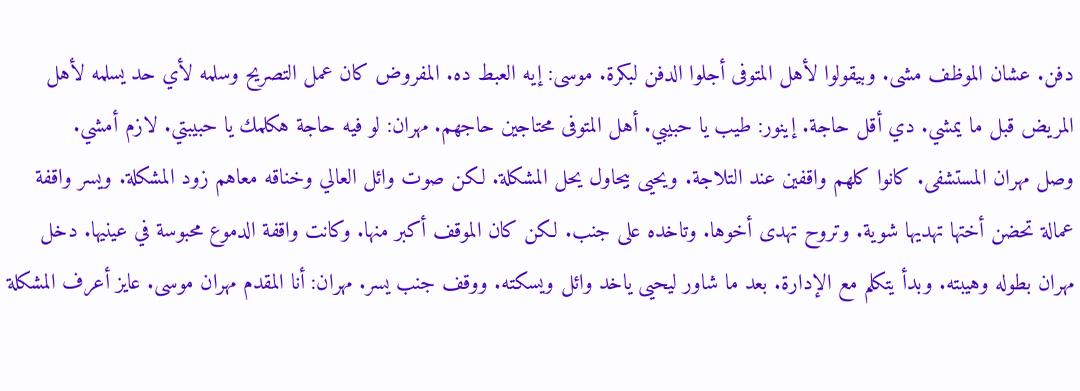دفن. عشان الموظف مشى. وبيقولوا لأهل المتوفى أجلوا الدفن لبكرة. موسى: إيه العبط ده. المفروض كان عمل التصريح وسلمه لأي حد يسلمه لأهل المريض قبل ما يمشي. دي أقل حاجة. إينور: طيب يا حبيبي. أهل المتوفى محتاجين حاجهم. مهران: لو فيه حاجة هكلمك يا حبيبتي. لازم أمشي.
وصل مهران المستشفى. كانوا كلهم واقفين عند التلاجة. ويحيى بيحاول يحل المشكلة. لكن صوت وائل العالي وخناقه معاهم زود المشكلة. ويسر واقفة عمالة تحضن أختها تهديها شوية. وتروح تهدى أخوها. وتاخده على جنب. لكن كان الموقف أكبر منها. وكانت واقفة الدموع محبوسة في عينيها. دخل مهران بطوله وهيبته. وبدأ يتكلم مع الإدارة. بعد ما شاور ليحيى ياخد وائل ويسكته. ووقف جنب يسر. مهران: أنا المقدم مهران موسى. عايز أعرف المشكلة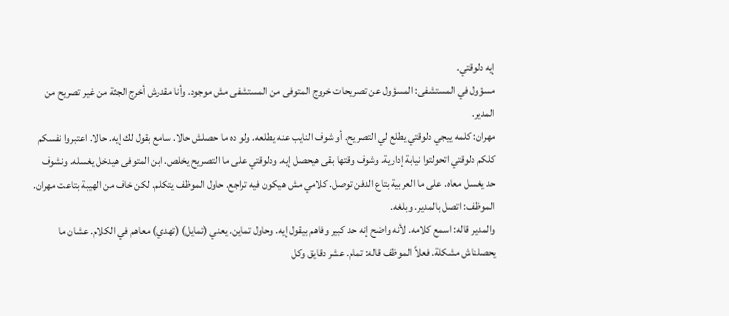إيه دلوقتي.
مسؤول في المستشفى: المسؤول عن تصريحات خروج المتوفى من المستشفى مش موجود. وأنا مقدرش أخرج الجثة من غير تصريح من المدير.
مهران: كلمه ييجي دلوقتي يطلع لي التصريح. أو شوف النايب عنه يطلعه. ولو ده ما حصلش حالا. سامع بقول لك إيه. حالا. اعتبروا نفسكم كلكم دلوقتي اتحولتوا نيابة إدارية. وشوف وقتها بقى هيحصل إيه. ودلوقتي على ما التصريح يخلص. ابن المتوفى هيدخل يغسله. ونشوف حد يغسل معاه. على ما العربية بتاع الدفن توصل. كلامي مش هيكون فيه تراجع. حاول الموظف يتكلم. لكن خاف من الهيبة بتاعت مهران. الموظف: اتصل بالمدير. وبلغه.
والمدير قاله: اسمع كلامه. لأنه واضح إنه حد كبير وفاهم بيقول إيه. وحاول تماين. يعني (تمايل) (تهدي) معاهم في الكلام. عشان ما يحصلناش مشكلة. فعلاً الموظف قاله: تمام. عشر دقايق وكل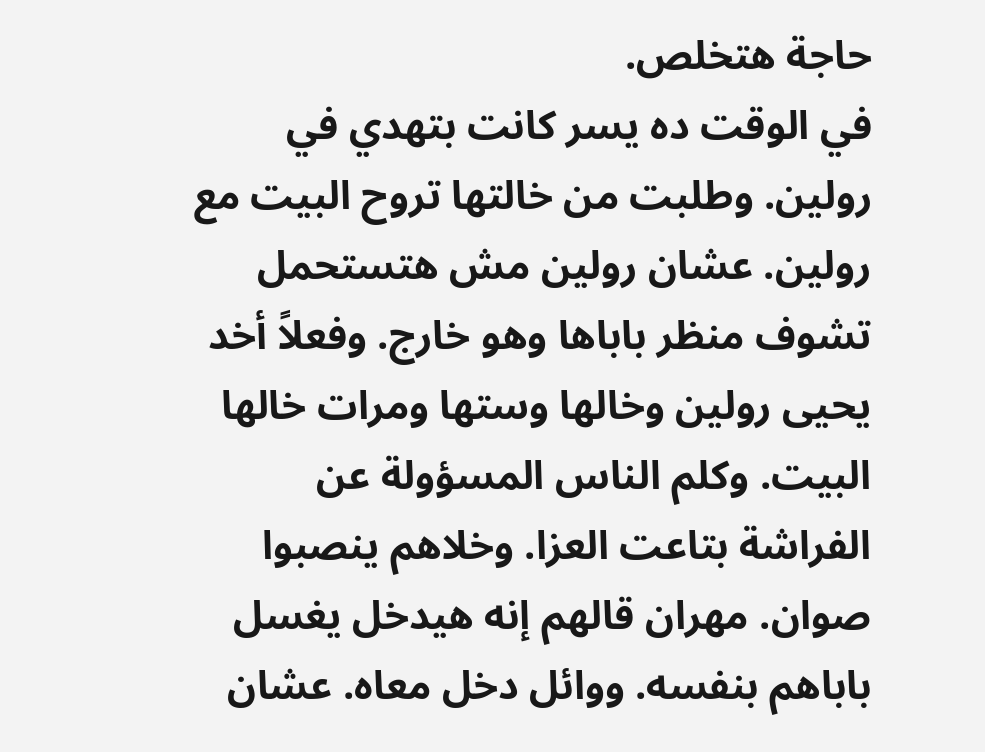حاجة هتخلص.
في الوقت ده يسر كانت بتهدي في رولين. وطلبت من خالتها تروح البيت مع رولين. عشان رولين مش هتستحمل تشوف منظر باباها وهو خارج. وفعلاً أخد يحيى رولين وخالها وستها ومرات خالها البيت. وكلم الناس المسؤولة عن الفراشة بتاعت العزا. وخلاهم ينصبوا صوان. مهران قالهم إنه هيدخل يغسل باباهم بنفسه. ووائل دخل معاه. عشان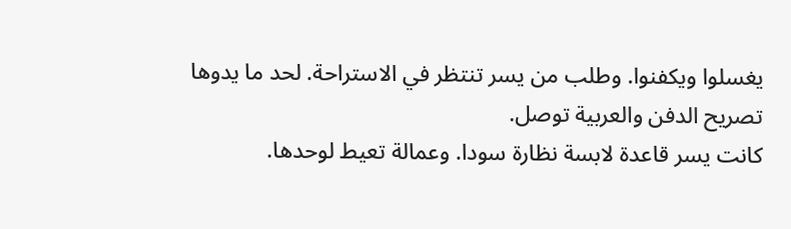يغسلوا ويكفنوا. وطلب من يسر تنتظر في الاستراحة. لحد ما يدوها تصريح الدفن والعربية توصل.
كانت يسر قاعدة لابسة نظارة سودا. وعمالة تعيط لوحدها.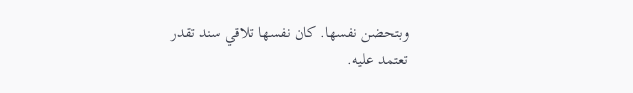وبتحضن نفسها. كان نفسها تلاقي سند تقدر تعتمد عليه.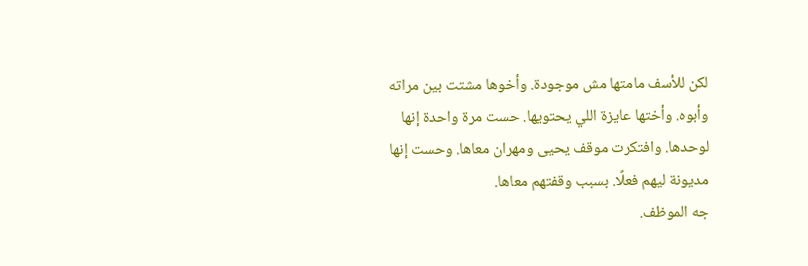لكن للأسف مامتها مش موجودة. وأخوها مشتت بين مراته وأبوه. وأختها عايزة اللي يحتويها. حست مرة واحدة إنها لوحدها. وافتكرت موقف يحيى ومهران معاها. وحست إنها مديونة ليهم فعلًا. بسبب وقفتهم معاها.
جه الموظف.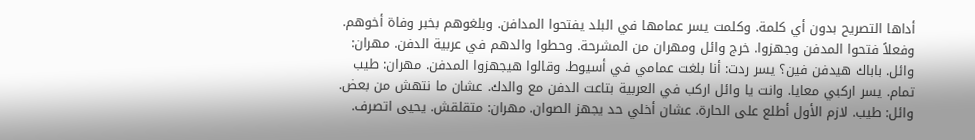أداها التصريح بدون أي كلمة. وكلمت يسر عمامها في البلد يفتحوا المدافن. وبلغوهم بخبر وفاة أخوهم. وفعلاً فتحوا المدفن وجهزوا. خرج وائل ومهران من المشرحة. وحطوا والدهم في عربية الدفن. مهران: وائل. باباك هيدفن فين؟ يسر ردت: أنا بلغت عمامي في أسيوط. وقالوا هيجهزوا المدفن. مهران: طيب تمام. يسر اركبي معايا. وانت يا وائل اركب في العربية بتاعت الدفن مع والدك. عشان ما نتهش من بعض.
وائل: طيب. لازم الأول أطلع على الحارة. عشان أخلي حد يجهز الصوان. مهران: متقلقش. يحيى اتصرف.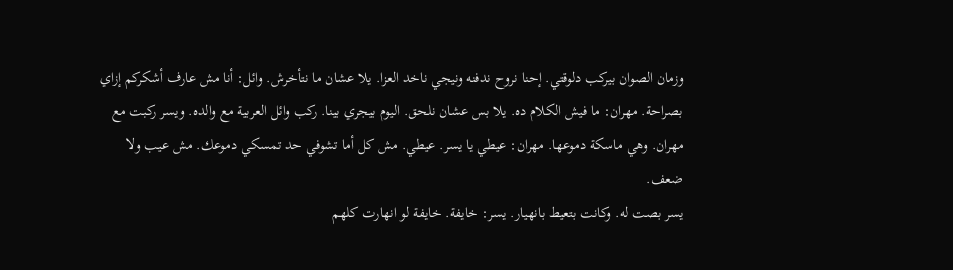وزمان الصوان بيركب دلوقتي. إحنا نروح ندفنه ونيجي ناخد العزا. يلا عشان ما نتأخرش. وائل: أنا مش عارف أشكركم إزاي بصراحة. مهران: ما فيش الكلام ده. يلا بس عشان نلحق. اليوم بيجري بينا. ركب وائل العربية مع والده. ويسر ركبت مع مهران. وهي ماسكة دموعها. مهران: عيطي يا يسر. عيطي. مش كل أما تشوفي حد تمسكي دموعك. مش عيب ولا ضعف.
يسر بصت له. وكانت بتعيط بانهيار. يسر: خايفة. خايفة لو انهارت كلهم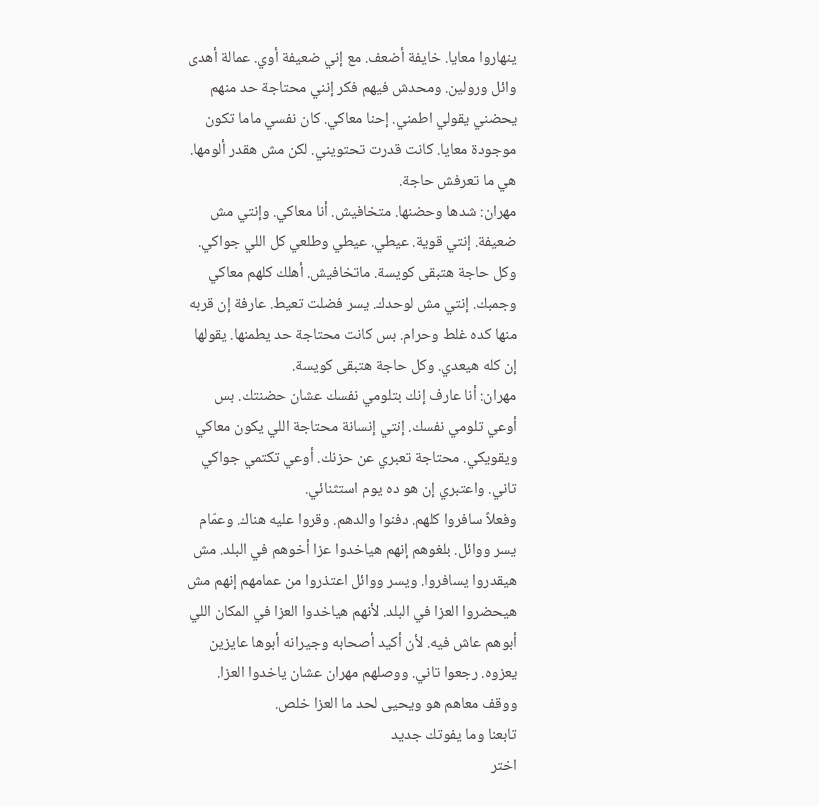ينهاروا معايا. خايفة أضعف. مع إني ضعيفة أوي. عمالة أهدى وائل ورولين. ومحدش فيهم فكر إنني محتاجة حد منهم يحضني يقولي اطمني. إحنا معاكي. كان نفسي ماما تكون موجودة معايا. كانت قدرت تحتويني. لكن مش هقدر ألومها. هي ما تعرفش حاجة.
مهران: شدها وحضنها. متخافيش. أنا معاكي. وإنتي مش ضعيفة. إنتي قوية. عيطي. عيطي وطلعي كل اللي جواكي. وكل حاجة هتبقى كويسة. ماتخافيش. أهلك كلهم معاكي وجمبك. إنتي مش لوحدك. يسر فضلت تعيط. عارفة إن قربه منها كده غلط وحرام. بس كانت محتاجة حد يطمنها. يقولها إن كله هيعدي. وكل حاجة هتبقى كويسة.
مهران: أنا عارف إنك بتلومي نفسك عشان حضنتك. بس أوعي تلومي نفسك. إنتي إنسانة محتاجة اللي يكون معاكي ويقويكي. محتاجة تعبري عن حزنك. أوعي تكتمي جواكي تاني. واعتبري إن هو ده يوم استثنائي.
وفعلاً سافروا كلهم. دفنوا والدهم. وقروا عليه هناك. وعمّام يسر ووائل. بلغوهم إنهم هياخدوا عزا أخوهم في البلد. مش هيقدروا يسافروا. ويسر ووائل اعتذروا من عمامهم إنهم مش هيحضروا العزا في البلد. لأنهم هياخدوا العزا في المكان اللي أبوهم عاش فيه. لأن أكيد أصحابه وجيرانه أبوها عايزين يعزوه. رجعوا تاني. ووصلهم مهران عشان ياخدوا العزا. ووقف معاهم هو ويحيى لحد ما العزا خلص.
تابعنا وما يفوتك جديد
اختر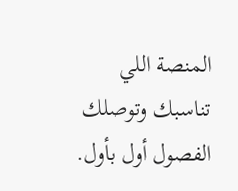المنصة اللي تناسبك وتوصلك الفصول أول بأول.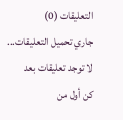التعليقات (0)
جاري تحميل التعليقات...
لا توجد تعليقات بعد
كن أول من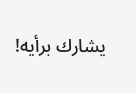يشارك برأيه!